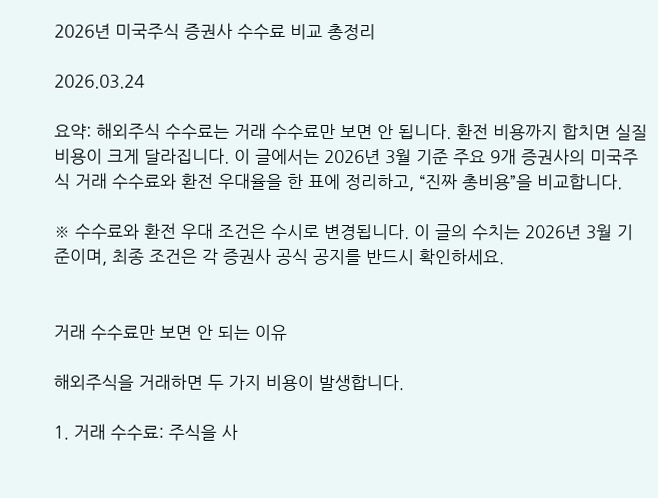2026년 미국주식 증권사 수수료 비교 총정리

2026.03.24

요약: 해외주식 수수료는 거래 수수료만 보면 안 됩니다. 환전 비용까지 합치면 실질 비용이 크게 달라집니다. 이 글에서는 2026년 3월 기준 주요 9개 증권사의 미국주식 거래 수수료와 환전 우대율을 한 표에 정리하고, “진짜 총비용”을 비교합니다.

※ 수수료와 환전 우대 조건은 수시로 변경됩니다. 이 글의 수치는 2026년 3월 기준이며, 최종 조건은 각 증권사 공식 공지를 반드시 확인하세요.


거래 수수료만 보면 안 되는 이유

해외주식을 거래하면 두 가지 비용이 발생합니다.

1. 거래 수수료: 주식을 사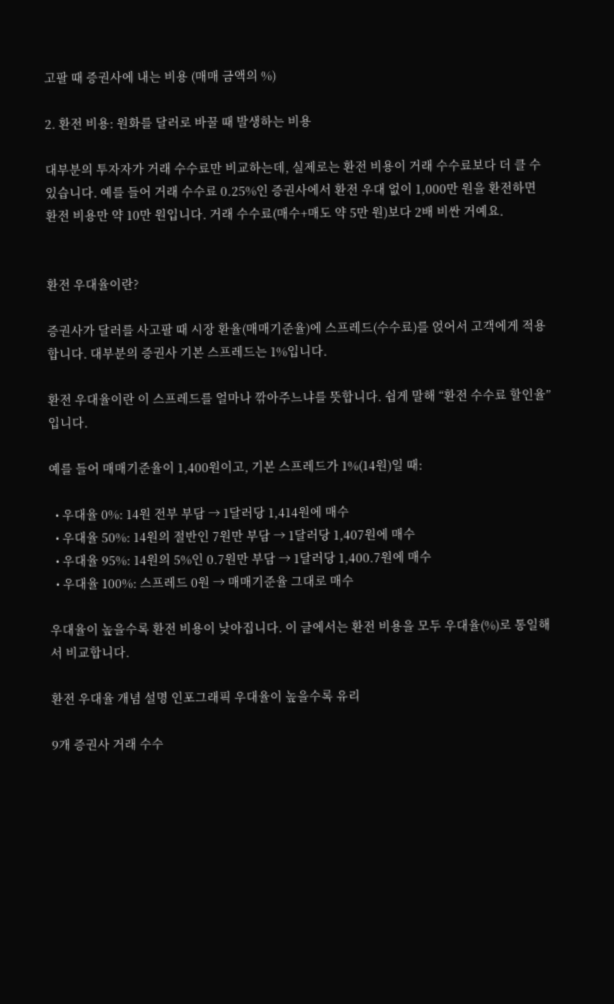고팔 때 증권사에 내는 비용 (매매 금액의 %)

2. 환전 비용: 원화를 달러로 바꿀 때 발생하는 비용

대부분의 투자자가 거래 수수료만 비교하는데, 실제로는 환전 비용이 거래 수수료보다 더 클 수 있습니다. 예를 들어 거래 수수료 0.25%인 증권사에서 환전 우대 없이 1,000만 원을 환전하면 환전 비용만 약 10만 원입니다. 거래 수수료(매수+매도 약 5만 원)보다 2배 비싼 거예요.


환전 우대율이란?

증권사가 달러를 사고팔 때 시장 환율(매매기준율)에 스프레드(수수료)를 얹어서 고객에게 적용합니다. 대부분의 증권사 기본 스프레드는 1%입니다.

환전 우대율이란 이 스프레드를 얼마나 깎아주느냐를 뜻합니다. 쉽게 말해 “환전 수수료 할인율”입니다.

예를 들어 매매기준율이 1,400원이고, 기본 스프레드가 1%(14원)일 때:

  • 우대율 0%: 14원 전부 부담 → 1달러당 1,414원에 매수
  • 우대율 50%: 14원의 절반인 7원만 부담 → 1달러당 1,407원에 매수
  • 우대율 95%: 14원의 5%인 0.7원만 부담 → 1달러당 1,400.7원에 매수
  • 우대율 100%: 스프레드 0원 → 매매기준율 그대로 매수

우대율이 높을수록 환전 비용이 낮아집니다. 이 글에서는 환전 비용을 모두 우대율(%)로 통일해서 비교합니다.

환전 우대율 개념 설명 인포그래픽 우대율이 높을수록 유리

9개 증권사 거래 수수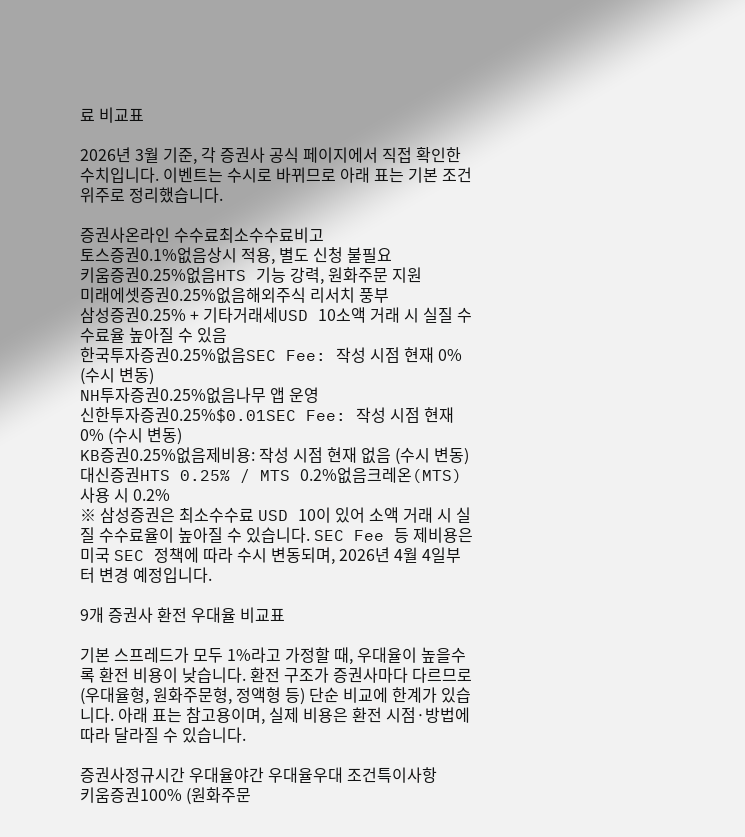료 비교표

2026년 3월 기준, 각 증권사 공식 페이지에서 직접 확인한 수치입니다. 이벤트는 수시로 바뀌므로 아래 표는 기본 조건 위주로 정리했습니다.

증권사온라인 수수료최소수수료비고
토스증권0.1%없음상시 적용, 별도 신청 불필요
키움증권0.25%없음HTS 기능 강력, 원화주문 지원
미래에셋증권0.25%없음해외주식 리서치 풍부
삼성증권0.25% + 기타거래세USD 10소액 거래 시 실질 수수료율 높아질 수 있음
한국투자증권0.25%없음SEC Fee: 작성 시점 현재 0% (수시 변동)
NH투자증권0.25%없음나무 앱 운영
신한투자증권0.25%$0.01SEC Fee: 작성 시점 현재 0% (수시 변동)
KB증권0.25%없음제비용: 작성 시점 현재 없음 (수시 변동)
대신증권HTS 0.25% / MTS 0.2%없음크레온(MTS) 사용 시 0.2%
※ 삼성증권은 최소수수료 USD 10이 있어 소액 거래 시 실질 수수료율이 높아질 수 있습니다. SEC Fee 등 제비용은 미국 SEC 정책에 따라 수시 변동되며, 2026년 4월 4일부터 변경 예정입니다.

9개 증권사 환전 우대율 비교표

기본 스프레드가 모두 1%라고 가정할 때, 우대율이 높을수록 환전 비용이 낮습니다. 환전 구조가 증권사마다 다르므로(우대율형, 원화주문형, 정액형 등) 단순 비교에 한계가 있습니다. 아래 표는 참고용이며, 실제 비용은 환전 시점·방법에 따라 달라질 수 있습니다.

증권사정규시간 우대율야간 우대율우대 조건특이사항
키움증권100% (원화주문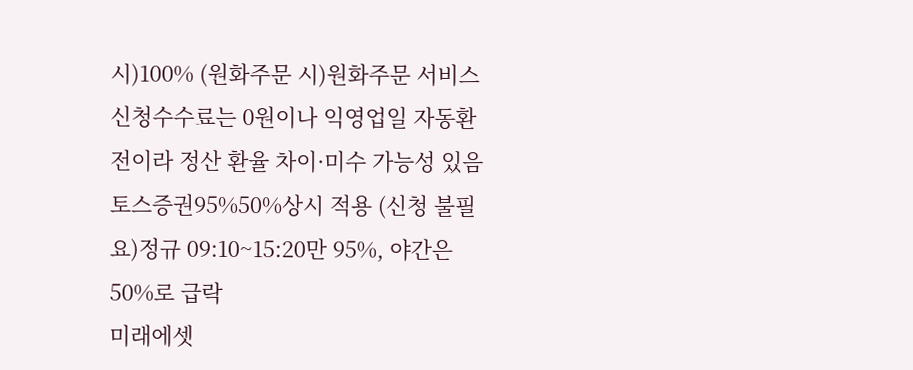시)100% (원화주문 시)원화주문 서비스 신청수수료는 0원이나 익영업일 자동환전이라 정산 환율 차이·미수 가능성 있음
토스증권95%50%상시 적용 (신청 불필요)정규 09:10~15:20만 95%, 야간은 50%로 급락
미래에셋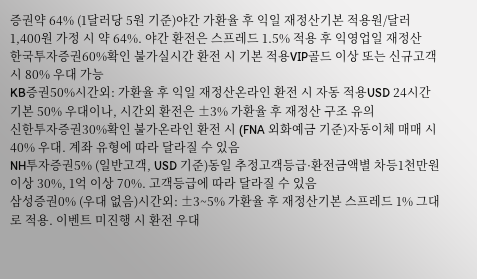증권약 64% (1달러당 5원 기준)야간 가환율 후 익일 재정산기본 적용원/달러 1,400원 가정 시 약 64%. 야간 환전은 스프레드 1.5% 적용 후 익영업일 재정산
한국투자증권60%확인 불가실시간 환전 시 기본 적용VIP골드 이상 또는 신규고객 시 80% 우대 가능
KB증권50%시간외: 가환율 후 익일 재정산온라인 환전 시 자동 적용USD 24시간 기본 50% 우대이나, 시간외 환전은 ±3% 가환율 후 재정산 구조 유의
신한투자증권30%확인 불가온라인 환전 시 (FNA 외화예금 기준)자동이체 매매 시 40% 우대. 계좌 유형에 따라 달라질 수 있음
NH투자증권5% (일반고객, USD 기준)동일 추정고객등급·환전금액별 차등1천만원 이상 30%, 1억 이상 70%. 고객등급에 따라 달라질 수 있음
삼성증권0% (우대 없음)시간외: ±3~5% 가환율 후 재정산기본 스프레드 1% 그대로 적용. 이벤트 미진행 시 환전 우대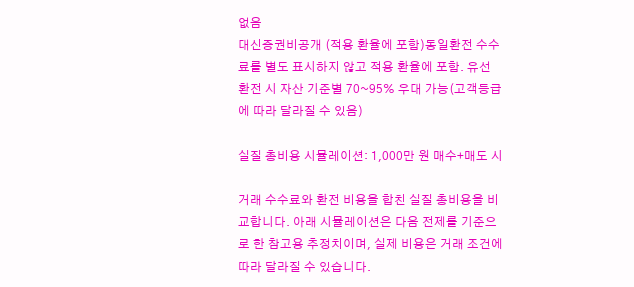없음
대신증권비공개 (적용 환율에 포함)동일환전 수수료를 별도 표시하지 않고 적용 환율에 포함. 유선 환전 시 자산 기준별 70~95% 우대 가능(고객등급에 따라 달라질 수 있음)

실질 총비용 시뮬레이션: 1,000만 원 매수+매도 시

거래 수수료와 환전 비용을 합친 실질 총비용을 비교합니다. 아래 시뮬레이션은 다음 전제를 기준으로 한 참고용 추정치이며, 실제 비용은 거래 조건에 따라 달라질 수 있습니다.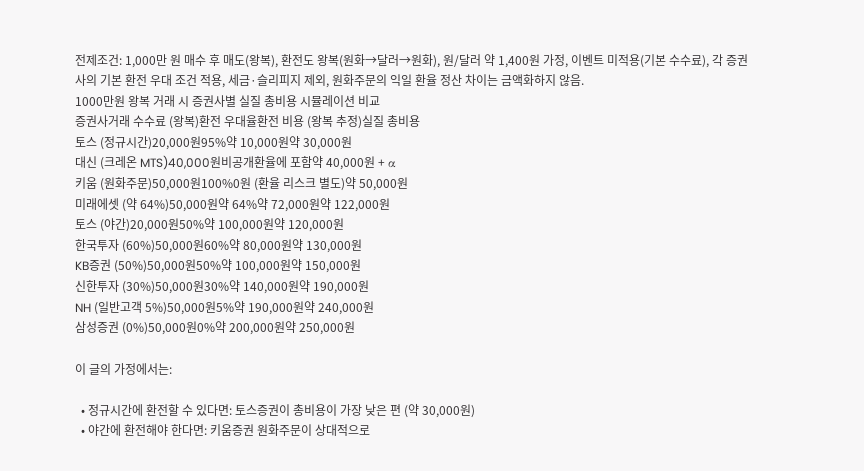전제조건: 1,000만 원 매수 후 매도(왕복), 환전도 왕복(원화→달러→원화), 원/달러 약 1,400원 가정, 이벤트 미적용(기본 수수료), 각 증권사의 기본 환전 우대 조건 적용, 세금·슬리피지 제외, 원화주문의 익일 환율 정산 차이는 금액화하지 않음.
1000만원 왕복 거래 시 증권사별 실질 총비용 시뮬레이션 비교
증권사거래 수수료 (왕복)환전 우대율환전 비용 (왕복 추정)실질 총비용
토스 (정규시간)20,000원95%약 10,000원약 30,000원
대신 (크레온 MTS)40,000원비공개환율에 포함약 40,000원 + α
키움 (원화주문)50,000원100%0원 (환율 리스크 별도)약 50,000원
미래에셋 (약 64%)50,000원약 64%약 72,000원약 122,000원
토스 (야간)20,000원50%약 100,000원약 120,000원
한국투자 (60%)50,000원60%약 80,000원약 130,000원
KB증권 (50%)50,000원50%약 100,000원약 150,000원
신한투자 (30%)50,000원30%약 140,000원약 190,000원
NH (일반고객 5%)50,000원5%약 190,000원약 240,000원
삼성증권 (0%)50,000원0%약 200,000원약 250,000원

이 글의 가정에서는:

  • 정규시간에 환전할 수 있다면: 토스증권이 총비용이 가장 낮은 편 (약 30,000원)
  • 야간에 환전해야 한다면: 키움증권 원화주문이 상대적으로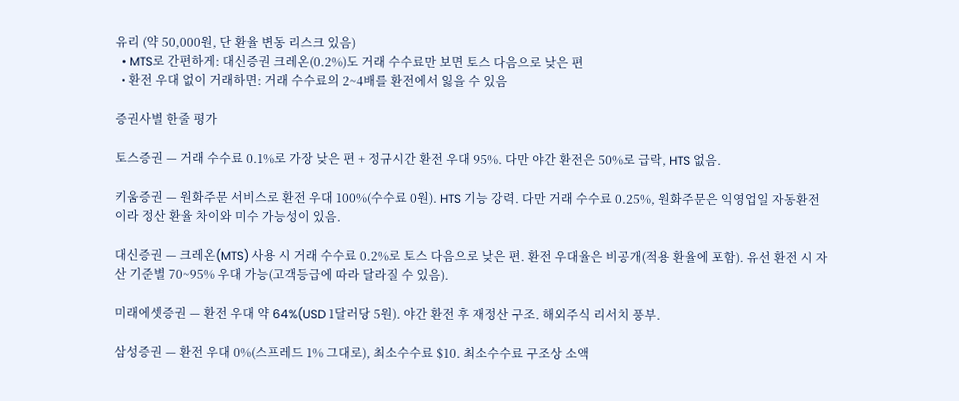유리 (약 50,000원, 단 환율 변동 리스크 있음)
  • MTS로 간편하게: 대신증권 크레온(0.2%)도 거래 수수료만 보면 토스 다음으로 낮은 편
  • 환전 우대 없이 거래하면: 거래 수수료의 2~4배를 환전에서 잃을 수 있음

증권사별 한줄 평가

토스증권 — 거래 수수료 0.1%로 가장 낮은 편 + 정규시간 환전 우대 95%. 다만 야간 환전은 50%로 급락, HTS 없음.

키움증권 — 원화주문 서비스로 환전 우대 100%(수수료 0원). HTS 기능 강력. 다만 거래 수수료 0.25%, 원화주문은 익영업일 자동환전이라 정산 환율 차이와 미수 가능성이 있음.

대신증권 — 크레온(MTS) 사용 시 거래 수수료 0.2%로 토스 다음으로 낮은 편. 환전 우대율은 비공개(적용 환율에 포함). 유선 환전 시 자산 기준별 70~95% 우대 가능(고객등급에 따라 달라질 수 있음).

미래에셋증권 — 환전 우대 약 64%(USD 1달러당 5원). 야간 환전 후 재정산 구조. 해외주식 리서치 풍부.

삼성증권 — 환전 우대 0%(스프레드 1% 그대로), 최소수수료 $10. 최소수수료 구조상 소액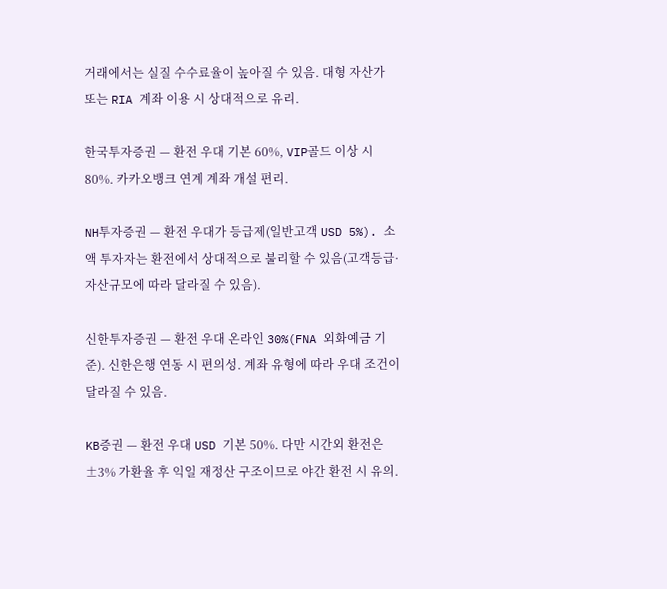거래에서는 실질 수수료율이 높아질 수 있음. 대형 자산가 또는 RIA 계좌 이용 시 상대적으로 유리.

한국투자증권 — 환전 우대 기본 60%, VIP골드 이상 시 80%. 카카오뱅크 연계 계좌 개설 편리.

NH투자증권 — 환전 우대가 등급제(일반고객 USD 5%). 소액 투자자는 환전에서 상대적으로 불리할 수 있음(고객등급·자산규모에 따라 달라질 수 있음).

신한투자증권 — 환전 우대 온라인 30%(FNA 외화예금 기준). 신한은행 연동 시 편의성. 계좌 유형에 따라 우대 조건이 달라질 수 있음.

KB증권 — 환전 우대 USD 기본 50%. 다만 시간외 환전은 ±3% 가환율 후 익일 재정산 구조이므로 야간 환전 시 유의.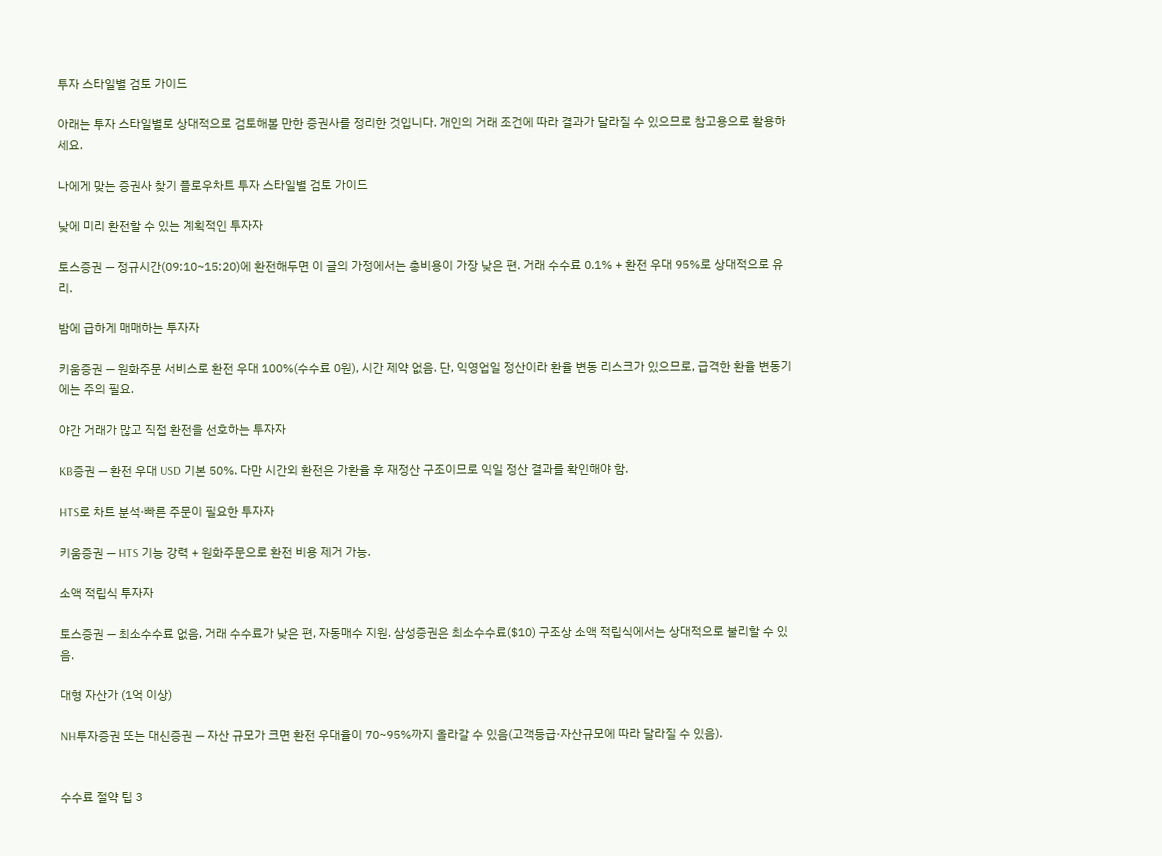투자 스타일별 검토 가이드

아래는 투자 스타일별로 상대적으로 검토해볼 만한 증권사를 정리한 것입니다. 개인의 거래 조건에 따라 결과가 달라질 수 있으므로 참고용으로 활용하세요.

나에게 맞는 증권사 찾기 플로우차트 투자 스타일별 검토 가이드

낮에 미리 환전할 수 있는 계획적인 투자자

토스증권 — 정규시간(09:10~15:20)에 환전해두면 이 글의 가정에서는 총비용이 가장 낮은 편. 거래 수수료 0.1% + 환전 우대 95%로 상대적으로 유리.

밤에 급하게 매매하는 투자자

키움증권 — 원화주문 서비스로 환전 우대 100%(수수료 0원), 시간 제약 없음. 단, 익영업일 정산이라 환율 변동 리스크가 있으므로, 급격한 환율 변동기에는 주의 필요.

야간 거래가 많고 직접 환전을 선호하는 투자자

KB증권 — 환전 우대 USD 기본 50%. 다만 시간외 환전은 가환율 후 재정산 구조이므로 익일 정산 결과를 확인해야 함.

HTS로 차트 분석·빠른 주문이 필요한 투자자

키움증권 — HTS 기능 강력 + 원화주문으로 환전 비용 제거 가능.

소액 적립식 투자자

토스증권 — 최소수수료 없음, 거래 수수료가 낮은 편, 자동매수 지원. 삼성증권은 최소수수료($10) 구조상 소액 적립식에서는 상대적으로 불리할 수 있음.

대형 자산가 (1억 이상)

NH투자증권 또는 대신증권 — 자산 규모가 크면 환전 우대율이 70~95%까지 올라갈 수 있음(고객등급·자산규모에 따라 달라질 수 있음).


수수료 절약 팁 3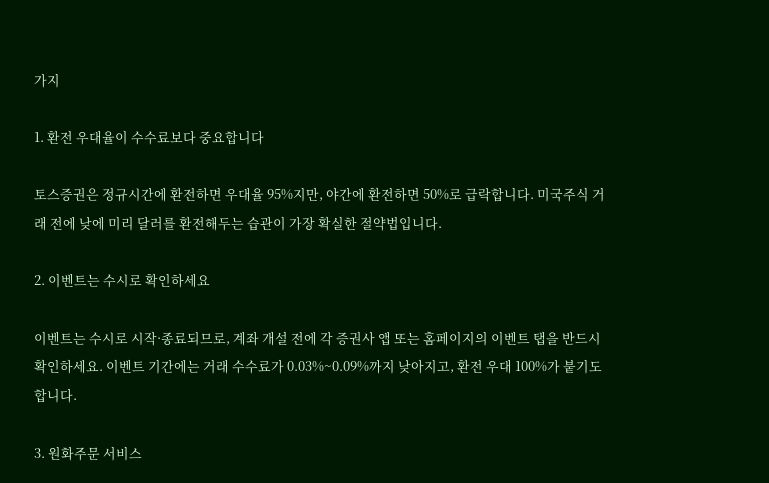가지

1. 환전 우대율이 수수료보다 중요합니다

토스증권은 정규시간에 환전하면 우대율 95%지만, 야간에 환전하면 50%로 급락합니다. 미국주식 거래 전에 낮에 미리 달러를 환전해두는 습관이 가장 확실한 절약법입니다.

2. 이벤트는 수시로 확인하세요

이벤트는 수시로 시작·종료되므로, 계좌 개설 전에 각 증권사 앱 또는 홈페이지의 이벤트 탭을 반드시 확인하세요. 이벤트 기간에는 거래 수수료가 0.03%~0.09%까지 낮아지고, 환전 우대 100%가 붙기도 합니다.

3. 원화주문 서비스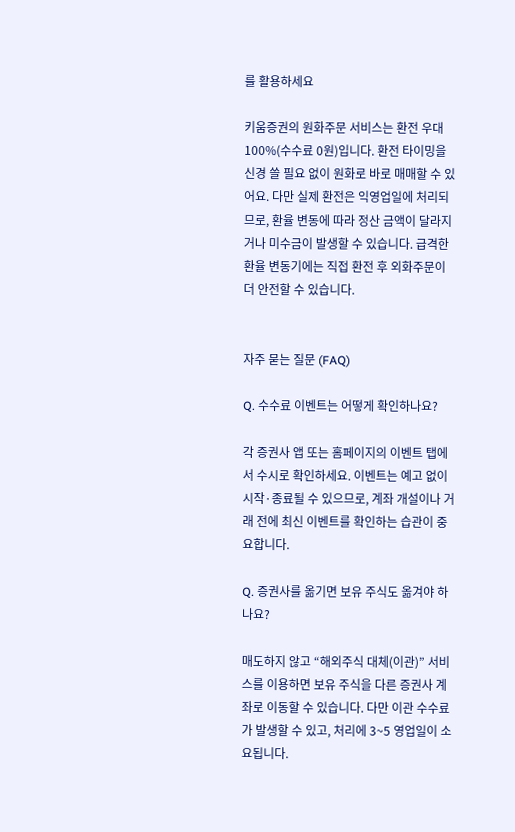를 활용하세요

키움증권의 원화주문 서비스는 환전 우대 100%(수수료 0원)입니다. 환전 타이밍을 신경 쓸 필요 없이 원화로 바로 매매할 수 있어요. 다만 실제 환전은 익영업일에 처리되므로, 환율 변동에 따라 정산 금액이 달라지거나 미수금이 발생할 수 있습니다. 급격한 환율 변동기에는 직접 환전 후 외화주문이 더 안전할 수 있습니다.


자주 묻는 질문 (FAQ)

Q. 수수료 이벤트는 어떻게 확인하나요?

각 증권사 앱 또는 홈페이지의 이벤트 탭에서 수시로 확인하세요. 이벤트는 예고 없이 시작·종료될 수 있으므로, 계좌 개설이나 거래 전에 최신 이벤트를 확인하는 습관이 중요합니다.

Q. 증권사를 옮기면 보유 주식도 옮겨야 하나요?

매도하지 않고 “해외주식 대체(이관)” 서비스를 이용하면 보유 주식을 다른 증권사 계좌로 이동할 수 있습니다. 다만 이관 수수료가 발생할 수 있고, 처리에 3~5 영업일이 소요됩니다.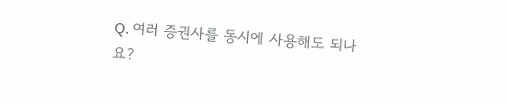Q. 여러 증권사를 동시에 사용해도 되나요?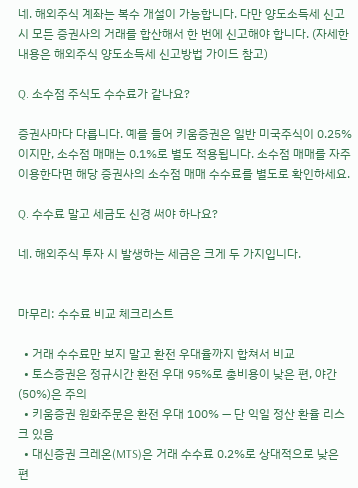네. 해외주식 계좌는 복수 개설이 가능합니다. 다만 양도소득세 신고 시 모든 증권사의 거래를 합산해서 한 번에 신고해야 합니다. (자세한 내용은 해외주식 양도소득세 신고방법 가이드 참고)

Q. 소수점 주식도 수수료가 같나요?

증권사마다 다릅니다. 예를 들어 키움증권은 일반 미국주식이 0.25%이지만, 소수점 매매는 0.1%로 별도 적용됩니다. 소수점 매매를 자주 이용한다면 해당 증권사의 소수점 매매 수수료를 별도로 확인하세요.

Q. 수수료 말고 세금도 신경 써야 하나요?

네. 해외주식 투자 시 발생하는 세금은 크게 두 가지입니다.


마무리: 수수료 비교 체크리스트

  • 거래 수수료만 보지 말고 환전 우대율까지 합쳐서 비교
  • 토스증권은 정규시간 환전 우대 95%로 총비용이 낮은 편, 야간(50%)은 주의
  • 키움증권 원화주문은 환전 우대 100% — 단 익일 정산 환율 리스크 있음
  • 대신증권 크레온(MTS)은 거래 수수료 0.2%로 상대적으로 낮은 편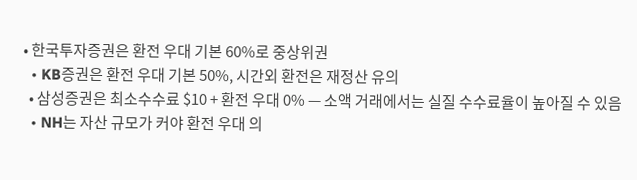• 한국투자증권은 환전 우대 기본 60%로 중상위권
  • KB증권은 환전 우대 기본 50%, 시간외 환전은 재정산 유의
  • 삼성증권은 최소수수료 $10 + 환전 우대 0% — 소액 거래에서는 실질 수수료율이 높아질 수 있음
  • NH는 자산 규모가 커야 환전 우대 의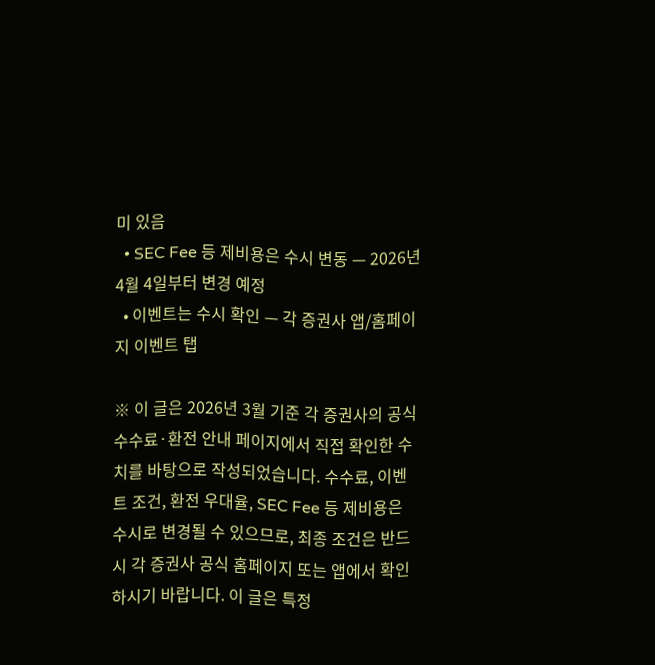미 있음
  • SEC Fee 등 제비용은 수시 변동 — 2026년 4월 4일부터 변경 예정
  • 이벤트는 수시 확인 — 각 증권사 앱/홈페이지 이벤트 탭

※ 이 글은 2026년 3월 기준 각 증권사의 공식 수수료·환전 안내 페이지에서 직접 확인한 수치를 바탕으로 작성되었습니다. 수수료, 이벤트 조건, 환전 우대율, SEC Fee 등 제비용은 수시로 변경될 수 있으므로, 최종 조건은 반드시 각 증권사 공식 홈페이지 또는 앱에서 확인하시기 바랍니다. 이 글은 특정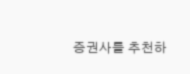증권사를 추천하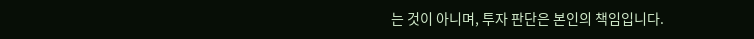는 것이 아니며, 투자 판단은 본인의 책임입니다.